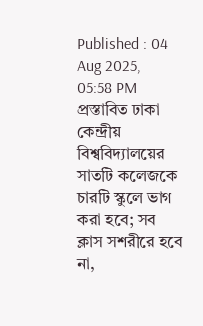Published : 04 Aug 2025, 05:58 PM
প্রস্তাবিত ঢাকা কেন্দ্রীয় বিশ্ববিদ্যালয়ের সাতটি কলেজকে চারটি স্কুলে ভাগ করা হবে; সব ক্লাস সশরীরে হবে না,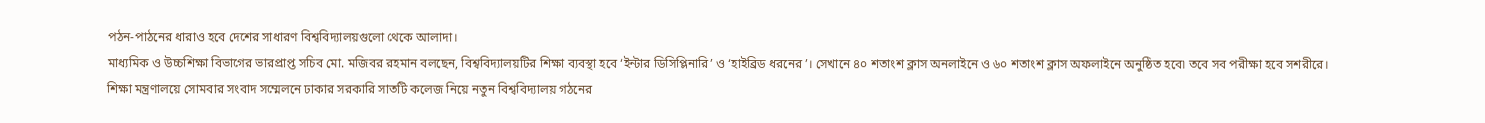পঠন-পাঠনের ধারাও হবে দেশের সাধারণ বিশ্ববিদ্যালয়গুলো থেকে আলাদা।
মাধ্যমিক ও উচ্চশিক্ষা বিভাগের ভারপ্রাপ্ত সচিব মো. মজিবর রহমান বলছেন, বিশ্ববিদ্যালয়টির শিক্ষা ব্যবস্থা হবে ‘ইন্টার ডিসিপ্লিনারি’ ও ‘হাইব্রিড ধরনের’। সেখানে ৪০ শতাংশ ক্লাস অনলাইনে ও ৬০ শতাংশ ক্লাস অফলাইনে অনুষ্ঠিত হবে৷ তবে সব পরীক্ষা হবে সশরীরে।
শিক্ষা মন্ত্রণালয়ে সোমবার সংবাদ সম্মেলনে ঢাকার সরকারি সাতটি কলেজ নিয়ে নতুন বিশ্ববিদ্যালয় গঠনের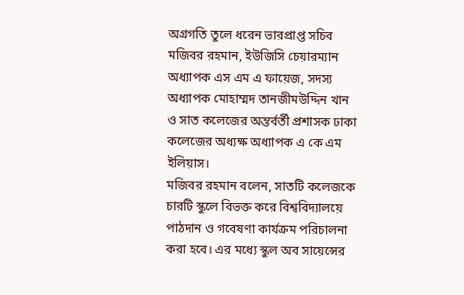অগ্রগতি তুলে ধরেন ভারপ্রাপ্ত সচিব মজিবর রহমান, ইউজিসি চেয়ারম্যান অধ্যাপক এস এম এ ফায়েজ, সদস্য অধ্যাপক মোহাম্মদ তানজীমউদ্দিন খান ও সাত কলেজের অন্তর্বর্তী প্রশাসক ঢাকা কলেজের অধ্যক্ষ অধ্যাপক এ কে এম ইলিয়াস।
মজিবর রহমান বলেন, সাতটি কলেজকে চারটি স্কুলে বিভক্ত করে বিশ্ববিদ্যালয়ে পাঠদান ও গবেষণা কার্যক্রম পরিচালনা করা হবে। এর মধ্যে স্কুল অব সায়েন্সের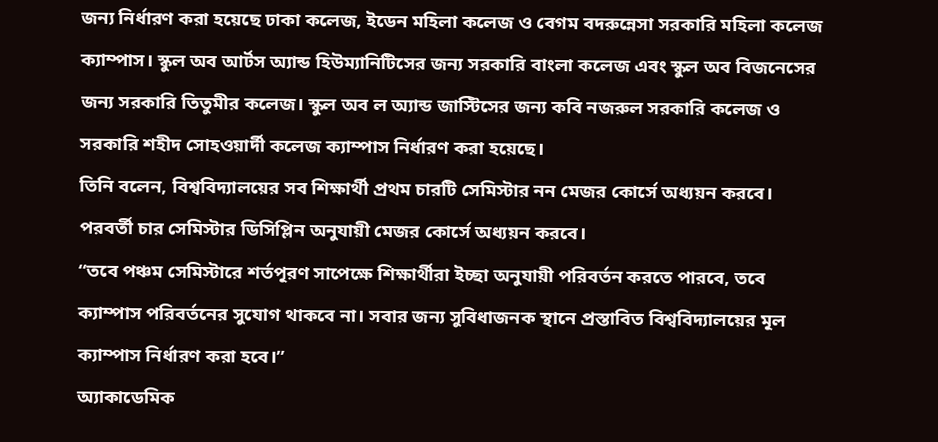জন্য নির্ধারণ করা হয়েছে ঢাকা কলেজ, ইডেন মহিলা কলেজ ও বেগম বদরুন্নেসা সরকারি মহিলা কলেজ ক্যাম্পাস। স্কুল অব আর্টস অ্যান্ড হিউম্যানিটিসের জন্য সরকারি বাংলা কলেজ এবং স্কুল অব বিজনেসের জন্য সরকারি তিতুমীর কলেজ। স্কুল অব ল অ্যান্ড জাস্টিসের জন্য কবি নজরুল সরকারি কলেজ ও সরকারি শহীদ সোহওয়ার্দী কলেজ ক্যাম্পাস নির্ধারণ করা হয়েছে।
তিনি বলেন, বিশ্ববিদ্যালয়ের সব শিক্ষার্থী প্রথম চারটি সেমিস্টার নন মেজর কোর্সে অধ্যয়ন করবে। পরবর্তী চার সেমিস্টার ডিসিপ্লিন অনুযায়ী মেজর কোর্সে অধ্যয়ন করবে।
“তবে পঞ্চম সেমিস্টারে শর্তপূরণ সাপেক্ষে শিক্ষার্থীরা ইচ্ছা অনুযায়ী পরিবর্তন করতে পারবে, তবে ক্যাম্পাস পরিবর্তনের সুযোগ থাকবে না। সবার জন্য সুবিধাজনক স্থানে প্রস্তাবিত বিশ্ববিদ্যালয়ের মূল ক্যাম্পাস নির্ধারণ করা হবে।”
অ্যাকাডেমিক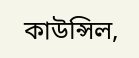কাউন্সিল,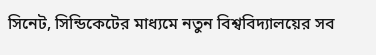সিনেট, সিন্ডিকেটের মাধ্যমে নতুন বিশ্ববিদ্যালয়ের সব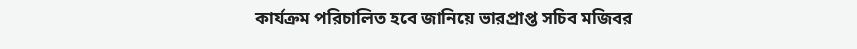কার্যক্রম পরিচালিত হবে জানিয়ে ভারপ্রাপ্ত সচিব মজিবর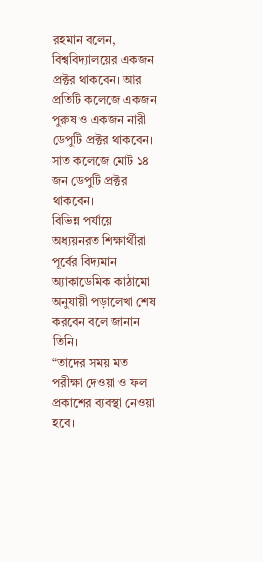রহমান বলেন, বিশ্ববিদ্যালয়ের একজন প্রক্টর থাকবেন। আর প্রতিটি কলেজে একজন পুরুষ ও একজন নারী ডেপুটি প্রক্টর থাকবেন। সাত কলেজে মোট ১৪ জন ডেপুটি প্রক্টর থাকবেন।
বিভিন্ন পর্যায়ে অধ্যয়নরত শিক্ষার্থীরা পূর্বের বিদ্যমান অ্যাকাডেমিক কাঠামো অনুযায়ী পড়ালেখা শেষ করবেন বলে জানান তিনি।
“তাদের সময় মত পরীক্ষা দেওয়া ও ফল প্রকাশের ব্যবস্থা নেওয়া হবে।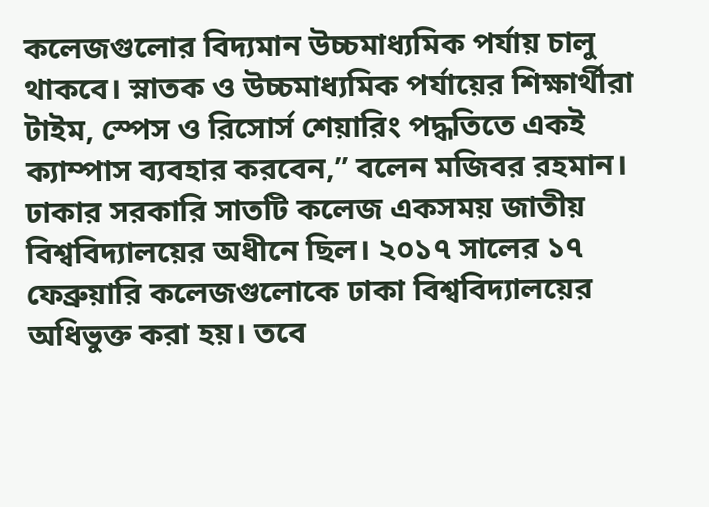কলেজগুলোর বিদ্যমান উচ্চমাধ্যমিক পর্যায় চালু থাকবে। স্নাতক ও উচ্চমাধ্যমিক পর্যায়ের শিক্ষার্থীরা টাইম, স্পেস ও রিসোর্স শেয়ারিং পদ্ধতিতে একই ক্যাম্পাস ব্যবহার করবেন,” বলেন মজিবর রহমান।
ঢাকার সরকারি সাতটি কলেজ একসময় জাতীয় বিশ্ববিদ্যালয়ের অধীনে ছিল। ২০১৭ সালের ১৭ ফেব্রুয়ারি কলেজগুলোকে ঢাকা বিশ্ববিদ্যালয়ের অধিভুক্ত করা হয়। তবে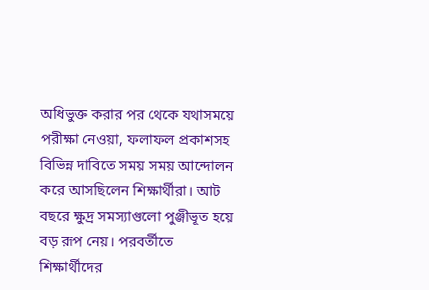অধিভুক্ত করার পর থেকে যথাসময়ে পরীক্ষা নেওয়া, ফলাফল প্রকাশসহ বিভিন্ন দাবিতে সময় সময় আন্দোলন করে আসছিলেন শিক্ষার্থীরা। আট বছরে ক্ষুদ্র সমস্যাগুলো পুঞ্জীভূত হয়ে বড় রূপ নেয়। পরবর্তীতে শিক্ষার্থীদের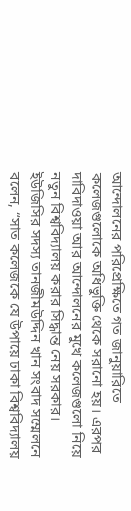আন্দোলনের পরিপ্রেক্ষিতে গত জানুয়ারিতে কলেজগুলোকে অধিভুক্তি থেকে সরানো হয়। এরপর দাবিদাওয়া আর আন্দোলনের মুখে কলেজগুলো নিয়ে নতুন বিশ্ববিদ্যালয় করার সিদ্ধান্ত নেয় সরকার।
ইউজিসির সদস্য তানজীমউদ্দিন খান সংবাদ সম্মেলনে বলেন, “সাত কলেজকে যে উপায়ে ঢাকা বিশ্ববিদ্যালয়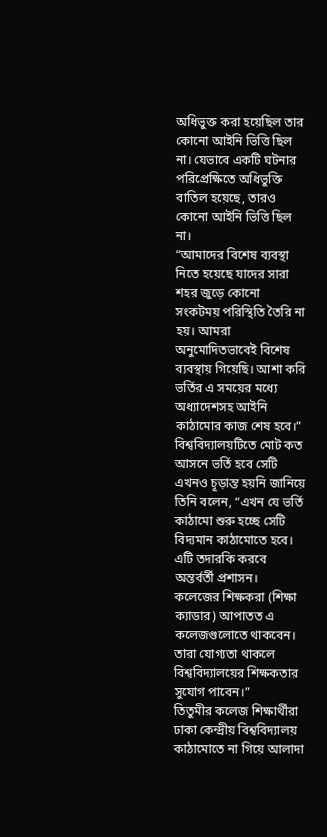অধিভুক্ত করা হয়েছিল তার কোনো আইনি ভিত্তি ছিল না। যেভাবে একটি ঘটনার পরিপ্রেক্ষিতে অধিভুক্তি বাতিল হয়েছে, তারও কোনো আইনি ভিত্তি ছিল না।
“আমাদের বিশেষ ব্যবস্থা নিতে হয়েছে যাদের সারা শহর জুড়ে কোনো সংকটময় পরিস্থিতি তৈরি না হয়। আমরা অনুমোদিতভাবেই বিশেষ ব্যবস্থায় গিয়েছি। আশা করি ভর্তির এ সময়ের মধ্যে অধ্যাদেশসহ আইনি কাঠামোর কাজ শেষ হবে।”
বিশ্ববিদ্যালয়টিতে মোট কত আসনে ভর্তি হবে সেটি এখনও চূড়ান্ত হয়নি জানিয়ে তিনি বলেন, “এখন যে ভর্তি কাঠামো শুরু হচ্ছে সেটি বিদ্যমান কাঠামোতে হবে। এটি তদারকি করবে অন্তর্বর্তী প্রশাসন। কলেজের শিক্ষকরা (শিক্ষা ক্যাডার) আপাতত এ কলেজগুলোতে থাকবেন। তারা যোগ্যতা থাকলে বিশ্ববিদ্যালয়ের শিক্ষকতার সুযোগ পাবেন।”
তিতুমীর কলেজ শিক্ষার্থীরা ঢাকা কেন্দ্রীয় বিশ্ববিদ্যালয় কাঠামোতে না গিয়ে আলাদা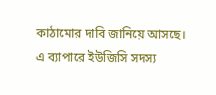কাঠামোর দাবি জানিয়ে আসছে।
এ ব্যাপারে ইউজিসি সদস্য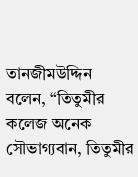তানজীমউদ্দিন বলেন, “তিতুমীর কলেজ অনেক সৌভাগ্যবান, তিতুমীর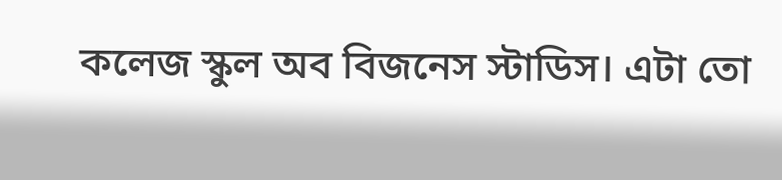কলেজ স্কুল অব বিজনেস স্টাডিস। এটা তো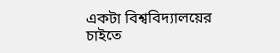একটা বিশ্ববিদ্যালয়ের চাইতে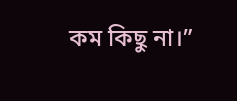কম কিছু না।”